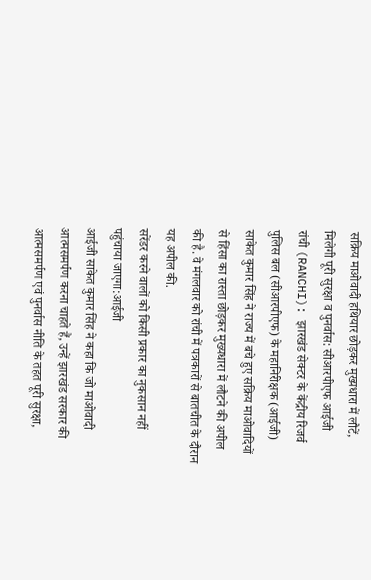सक्रिय माओवादी हथियार छोड़कर मुख्यधारा में लौटें, मिलेगी पूरी सुरक्षा व पुनर्वास: सीआरपीएफ आईजी
रांची (RANCHI): झारखंड सेक्टर के केंद्रीय रिजर्व पुलिस बल (सीआरपीएफ) के महानिरीक्षक (आईजी) साकेत कुमार सिंह ने राज्य में बचे हुए सक्रिय माओवादियों से हिंसा का रास्ता छोड़कर मुख्यधारा में लौटने की अपील की है. वे मंगलवार को रांची में पत्रकारों से बातचीत के दौरान यह अपील की.
सरेंडर करने वालों को किसी प्रकार का नुकसान नहीं पहुंचाया जाएगा:आईजी
आईजी साकेत कुमार सिंह ने कहा कि जो माओवादी आत्मसमर्पण करना चाहते हैं, उन्हें झारखंड सरकार की आत्मसमर्पण एवं पुनर्वास नीति के तहत पूरी सुरक्षा,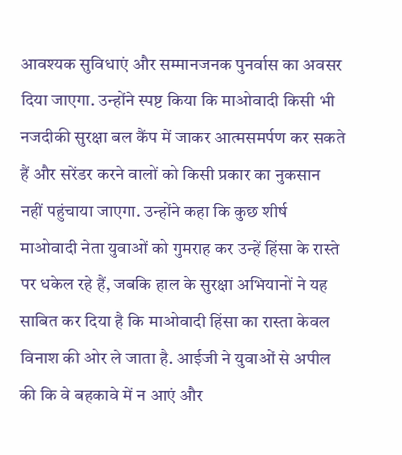आवश्यक सुविधाएं और सम्मानजनक पुनर्वास का अवसर दिया जाएगा. उन्होंने स्पष्ट किया कि माओवादी किसी भी नजदीकी सुरक्षा बल कैंप में जाकर आत्मसमर्पण कर सकते हैं और सरेंडर करने वालों को किसी प्रकार का नुकसान नहीं पहुंचाया जाएगा. उन्होंने कहा कि कुछ शीर्ष माओवादी नेता युवाओं को गुमराह कर उन्हें हिंसा के रास्ते पर धकेल रहे हैं, जबकि हाल के सुरक्षा अभियानों ने यह साबित कर दिया है कि माओवादी हिंसा का रास्ता केवल विनाश की ओर ले जाता है. आईजी ने युवाओं से अपील की कि वे बहकावे में न आएं और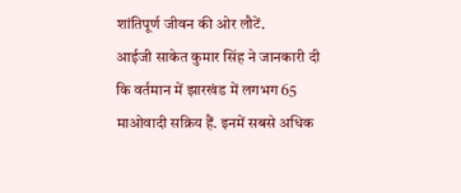शांतिपूर्ण जीवन की ओर लौटें.
आईजी साकेत कुमार सिंह ने जानकारी दी कि वर्तमान में झारखंड में लगभग 65 माओवादी सक्रिय हैं. इनमें सबसे अधिक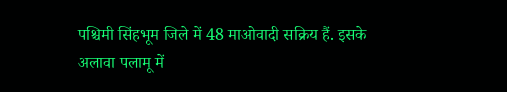पश्चिमी सिंहभूम जिले में 48 माओवादी सक्रिय हैं. इसके अलावा पलामू में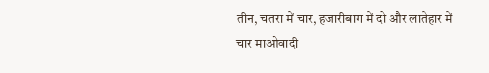तीन, चतरा में चार, हजारीबाग में दो और लातेहार में चार माओवादी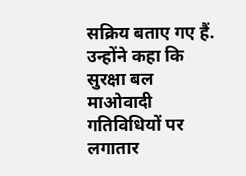सक्रिय बताए गए हैं. उन्होंने कहा कि सुरक्षा बल माओवादी गतिविधियों पर लगातार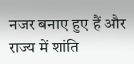नजर बनाए हुए हैं और राज्य में शांति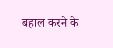बहाल करने के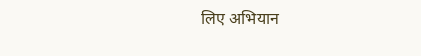लिए अभियान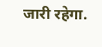जारी रहेगा.